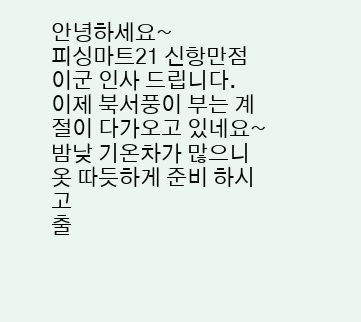안녕하세요~
피싱마트21 신항만점 이군 인사 드립니다.
이제 북서풍이 부는 계절이 다가오고 있네요~ 밤낮 기온차가 많으니 옷 따듯하게 준비 하시고
출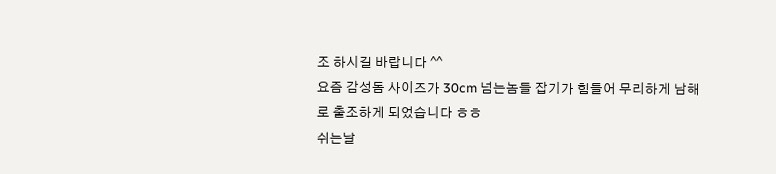조 하시길 바랍니다 ^^
요즘 감성돔 사이즈가 30cm 넘는놈들 잡기가 힘들어 무리하게 남해로 출조하게 되었습니다 ㅎㅎ
쉬는날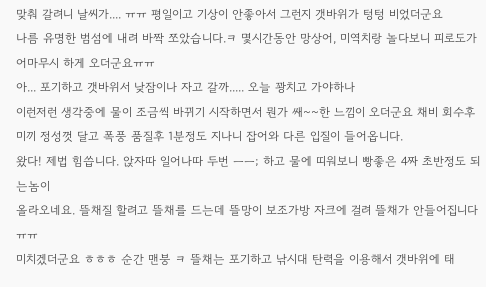맞춰 갈려니 날씨가.... ㅠㅠ 평일이고 기상이 안좋아서 그런지 갯바위가 텅텅 비었더군요
나름 유명한 범섬에 내려 바짝 쪼았습니다.ㅋ 몇시간동안 망상어, 미역치랑 놀다보니 피로도가
어마무시 하게 오더군요ㅠㅠ
아... 포기하고 갯바위서 낮잠이나 자고 갈까..... 오늘 꽝치고 가야하나
이런저런 생각중에 물이 조금씩 바뀌기 시작하면서 뭔가 쌔~~한 느낌이 오더군요 채비 회수후
미끼 정성껏 달고 폭풍 품질후 1분정도 지나니 잡어와 다른 입질이 들어옵니다.
왔다! 제법 힘씁니다. 앉자따 일어나따 두번 ㅡㅡ; 하고 물에 띠워보니 빵좋은 4짜 초반정도 되는놈이
올라오네요. 뜰채질 할려고 뜰채를 드는데 뜰망이 보조가방 자크에 걸려 뜰채가 안들어집니다 ㅠㅠ
미치겠더군요 ㅎㅎㅎ 순간 맨붕 ㅋ 뜰채는 포기하고 낚시대 탄력을 이용해서 갯바위에 태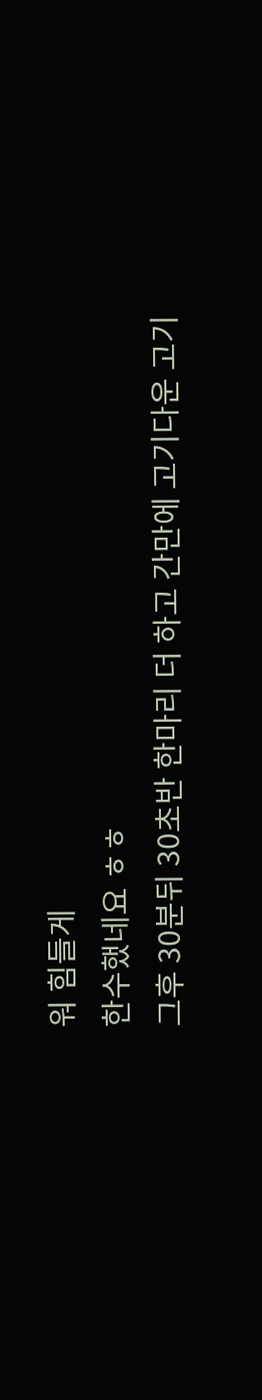워 힘들게
한수했네요 ㅎㅎ
그후 30분뒤 30초반 한마리 더 하고 간만에 고기다운 고기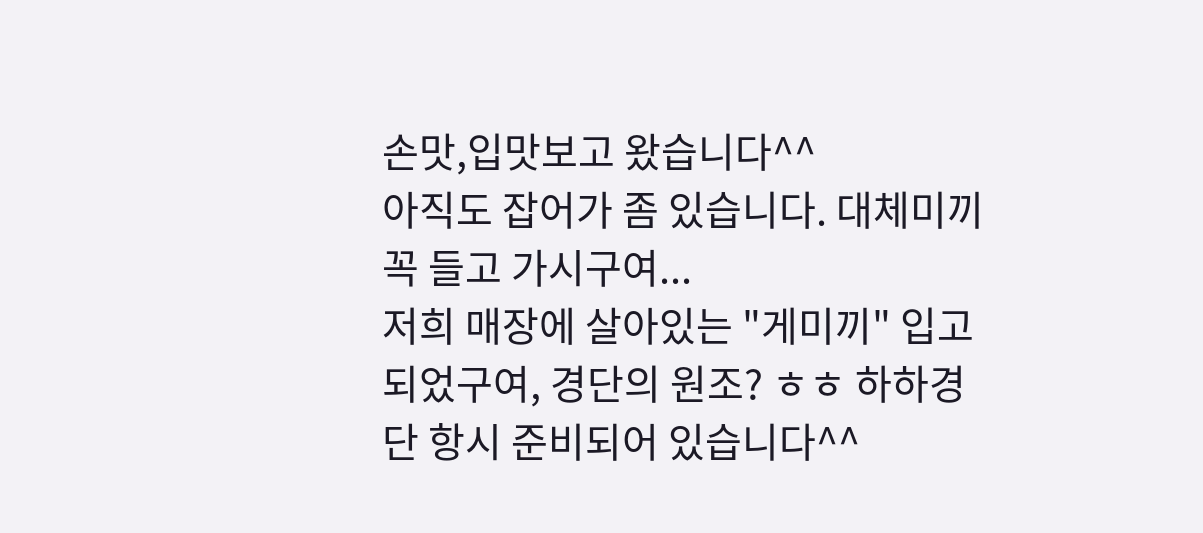손맛,입맛보고 왔습니다^^
아직도 잡어가 좀 있습니다. 대체미끼 꼭 들고 가시구여...
저희 매장에 살아있는 "게미끼" 입고 되었구여, 경단의 원조? ㅎㅎ 하하경단 항시 준비되어 있습니다^^